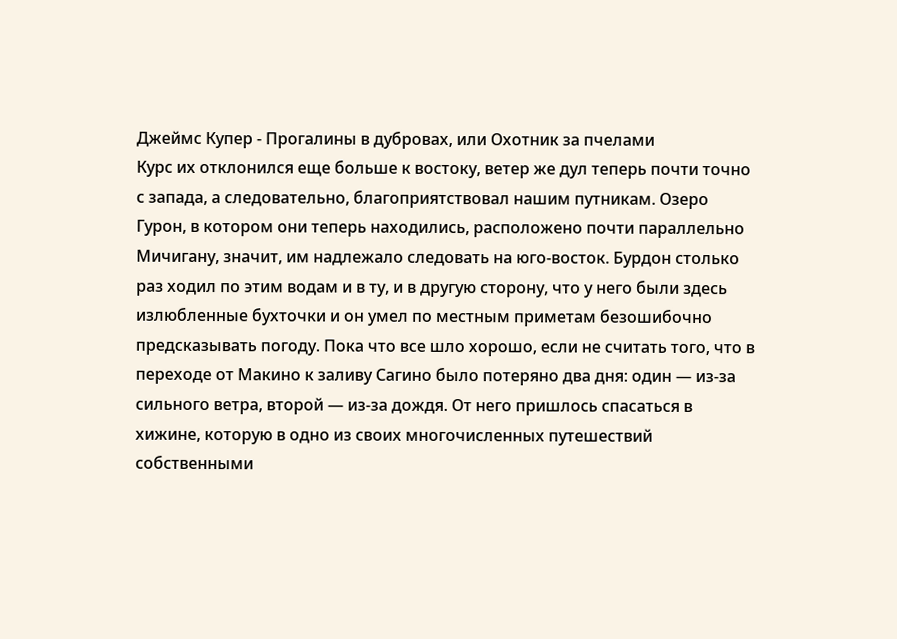Джеймс Купер - Прогалины в дубровах, или Охотник за пчелами
Курс их отклонился еще больше к востоку, ветер же дул теперь почти точно с запада, а следовательно, благоприятствовал нашим путникам. Озеро Гурон, в котором они теперь находились, расположено почти параллельно Мичигану, значит, им надлежало следовать на юго-восток. Бурдон столько раз ходил по этим водам и в ту, и в другую сторону, что у него были здесь излюбленные бухточки и он умел по местным приметам безошибочно предсказывать погоду. Пока что все шло хорошо, если не считать того, что в переходе от Макино к заливу Сагино было потеряно два дня: один — из-за сильного ветра, второй — из-за дождя. От него пришлось спасаться в хижине, которую в одно из своих многочисленных путешествий собственными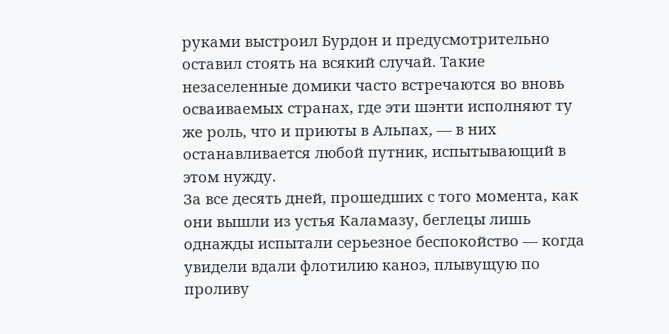руками выстроил Бурдон и предусмотрительно оставил стоять на всякий случай. Такие незаселенные домики часто встречаются во вновь осваиваемых странах, где эти шэнти исполняют ту же роль, что и приюты в Альпах, — в них останавливается любой путник, испытывающий в этом нужду.
За все десять дней, прошедших с того момента, как они вышли из устья Каламазу, беглецы лишь однажды испытали серьезное беспокойство — когда увидели вдали флотилию каноэ, плывущую по проливу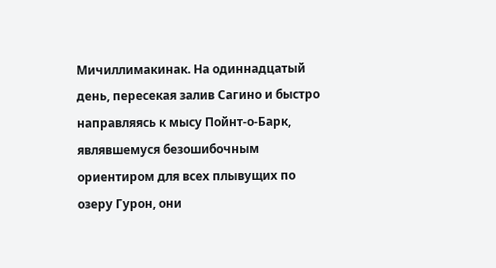Мичиллимакинак. На одиннадцатый день, пересекая залив Сагино и быстро направляясь к мысу Пойнт-о-Барк, являвшемуся безошибочным ориентиром для всех плывущих по озеру Гурон, они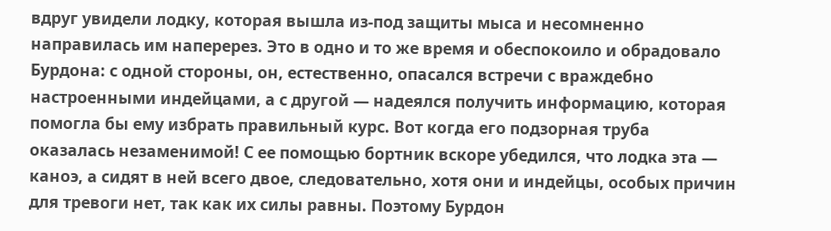вдруг увидели лодку, которая вышла из-под защиты мыса и несомненно направилась им наперерез. Это в одно и то же время и обеспокоило и обрадовало Бурдона: с одной стороны, он, естественно, опасался встречи с враждебно настроенными индейцами, а с другой — надеялся получить информацию, которая помогла бы ему избрать правильный курс. Вот когда его подзорная труба оказалась незаменимой! С ее помощью бортник вскоре убедился, что лодка эта — каноэ, а сидят в ней всего двое, следовательно, хотя они и индейцы, особых причин для тревоги нет, так как их силы равны. Поэтому Бурдон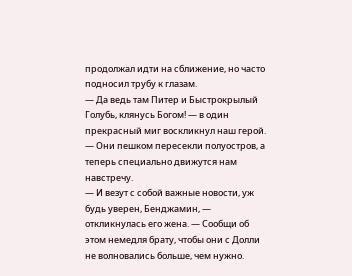продолжал идти на сближение, но часто подносил трубу к глазам.
— Да ведь там Питер и Быстрокрылый Голубь, клянусь Богом! — в один прекрасный миг воскликнул наш герой. — Они пешком пересекли полуостров, а теперь специально движутся нам навстречу.
— И везут с собой важные новости, уж будь уверен, Бенджамин, — откликнулась его жена. — Сообщи об этом немедля брату, чтобы они с Долли не волновались больше, чем нужно.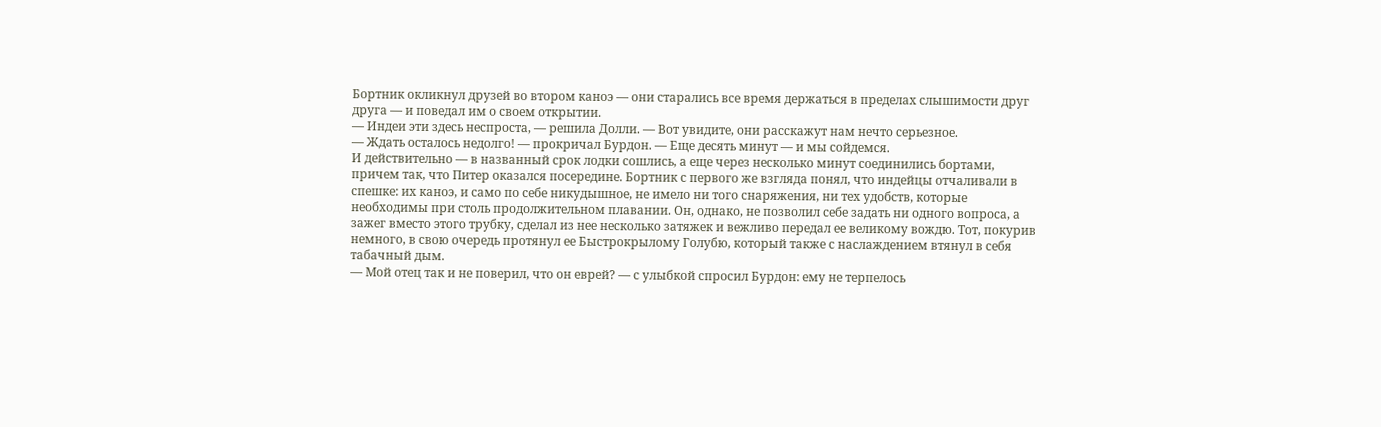Бортник окликнул друзей во втором каноэ — они старались все время держаться в пределах слышимости друг друга — и поведал им о своем открытии.
— Индеи эти здесь неспроста, — решила Долли. — Вот увидите, они расскажут нам нечто серьезное.
— Ждать осталось недолго! — прокричал Бурдон. — Еще десять минут — и мы сойдемся.
И действительно — в названный срок лодки сошлись, а еще через несколько минут соединились бортами, причем так, что Питер оказался посередине. Бортник с первого же взгляда понял, что индейцы отчаливали в спешке: их каноэ, и само по себе никудышное, не имело ни того снаряжения, ни тех удобств, которые необходимы при столь продолжительном плавании. Он, однако, не позволил себе задать ни одного вопроса, а зажег вместо этого трубку, сделал из нее несколько затяжек и вежливо передал ее великому вождю. Тот, покурив немного, в свою очередь протянул ее Быстрокрылому Голубю, который также с наслаждением втянул в себя табачный дым.
— Мой отец так и не поверил, что он еврей? — с улыбкой спросил Бурдон: ему не терпелось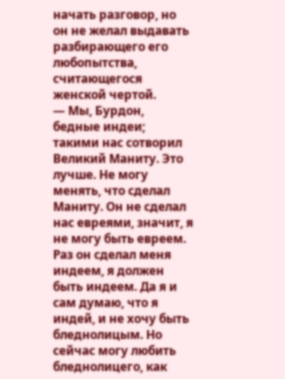начать разговор, но он не желал выдавать разбирающего его любопытства, считающегося женской чертой.
— Мы, Бурдон, бедные индеи; такими нас сотворил Великий Маниту. Это лучше. Не могу менять, что сделал Маниту. Он не сделал нас евреями, значит, я не могу быть евреем. Раз он сделал меня индеем, я должен быть индеем. Да я и сам думаю, что я индей, и не хочу быть бледнолицым. Но сейчас могу любить бледнолицего, как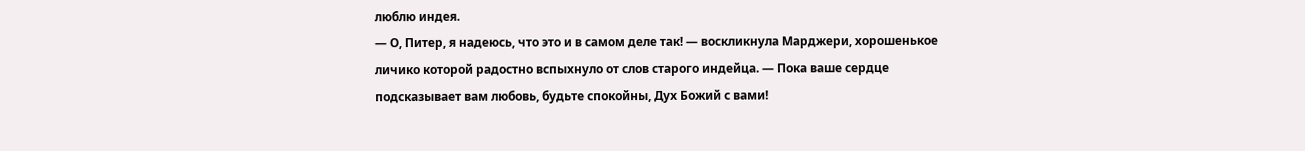люблю индея.
— О, Питер, я надеюсь, что это и в самом деле так! — воскликнула Марджери, хорошенькое личико которой радостно вспыхнуло от слов старого индейца. — Пока ваше сердце подсказывает вам любовь, будьте спокойны, Дух Божий с вами!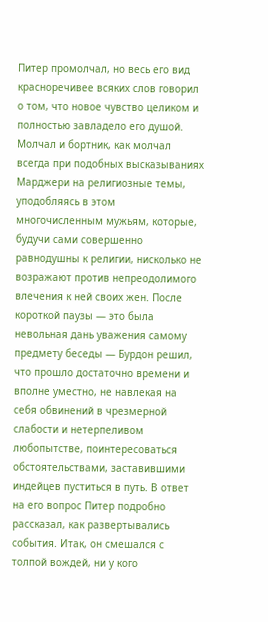Питер промолчал, но весь его вид красноречивее всяких слов говорил о том, что новое чувство целиком и полностью завладело его душой. Молчал и бортник, как молчал всегда при подобных высказываниях Марджери на религиозные темы, уподобляясь в этом многочисленным мужьям, которые, будучи сами совершенно равнодушны к религии, нисколько не возражают против непреодолимого влечения к ней своих жен. После короткой паузы — это была невольная дань уважения самому предмету беседы — Бурдон решил, что прошло достаточно времени и вполне уместно, не навлекая на себя обвинений в чрезмерной слабости и нетерпеливом любопытстве, поинтересоваться обстоятельствами, заставившими индейцев пуститься в путь. В ответ на его вопрос Питер подробно рассказал, как развертывались события. Итак, он смешался с толпой вождей, ни у кого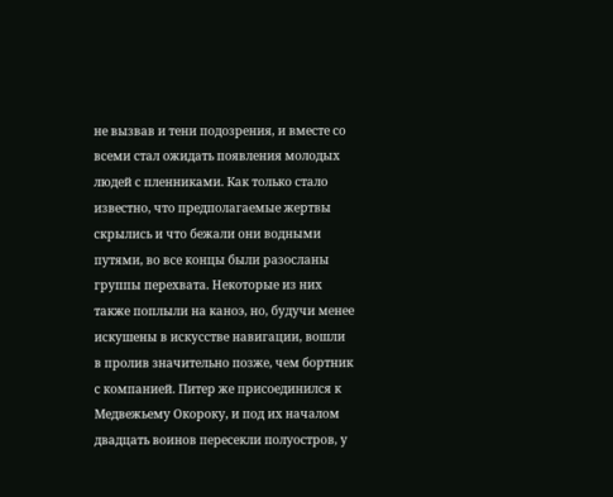не вызвав и тени подозрения, и вместе со всеми стал ожидать появления молодых людей с пленниками. Как только стало известно, что предполагаемые жертвы скрылись и что бежали они водными путями, во все концы были разосланы группы перехвата. Некоторые из них также поплыли на каноэ, но, будучи менее искушены в искусстве навигации, вошли в пролив значительно позже, чем бортник с компанией. Питер же присоединился к Медвежьему Окороку, и под их началом двадцать воинов пересекли полуостров, у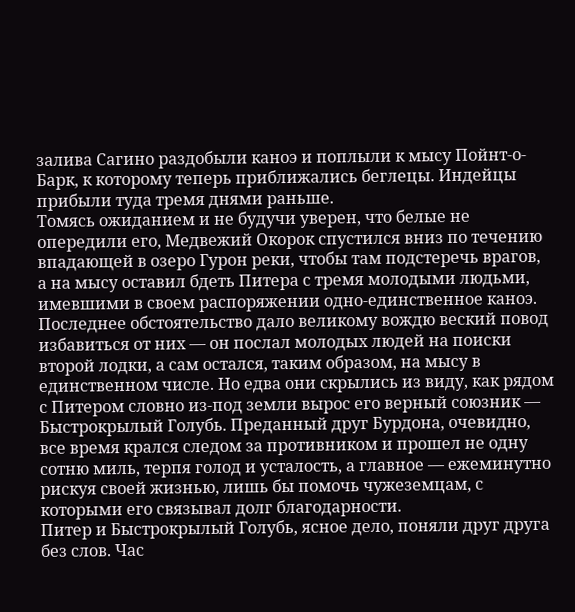залива Сагино раздобыли каноэ и поплыли к мысу Пойнт-о-Барк, к которому теперь приближались беглецы. Индейцы прибыли туда тремя днями раньше.
Томясь ожиданием и не будучи уверен, что белые не опередили его, Медвежий Окорок спустился вниз по течению впадающей в озеро Гурон реки, чтобы там подстеречь врагов, а на мысу оставил бдеть Питера с тремя молодыми людьми, имевшими в своем распоряжении одно-единственное каноэ. Последнее обстоятельство дало великому вождю веский повод избавиться от них — он послал молодых людей на поиски второй лодки, а сам остался, таким образом, на мысу в единственном числе. Но едва они скрылись из виду, как рядом с Питером словно из-под земли вырос его верный союзник — Быстрокрылый Голубь. Преданный друг Бурдона, очевидно, все время крался следом за противником и прошел не одну сотню миль, терпя голод и усталость, а главное — ежеминутно рискуя своей жизнью, лишь бы помочь чужеземцам, с которыми его связывал долг благодарности.
Питер и Быстрокрылый Голубь, ясное дело, поняли друг друга без слов. Час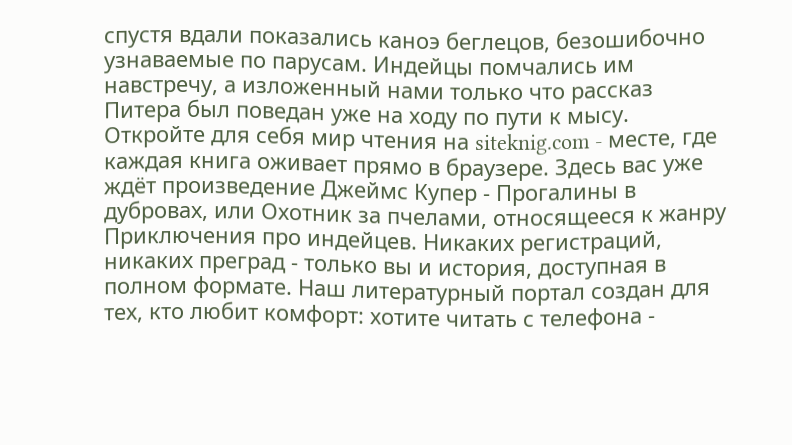спустя вдали показались каноэ беглецов, безошибочно узнаваемые по парусам. Индейцы помчались им навстречу, а изложенный нами только что рассказ Питера был поведан уже на ходу по пути к мысу.
Откройте для себя мир чтения на siteknig.com - месте, где каждая книга оживает прямо в браузере. Здесь вас уже ждёт произведение Джеймс Купер - Прогалины в дубровах, или Охотник за пчелами, относящееся к жанру Приключения про индейцев. Никаких регистраций, никаких преград - только вы и история, доступная в полном формате. Наш литературный портал создан для тех, кто любит комфорт: хотите читать с телефона -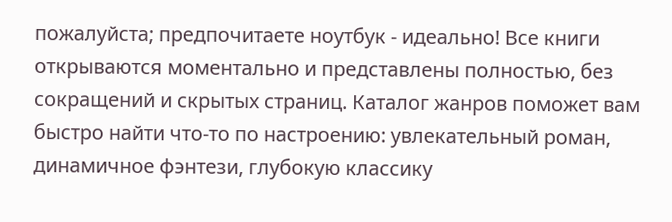пожалуйста; предпочитаете ноутбук - идеально! Все книги открываются моментально и представлены полностью, без сокращений и скрытых страниц. Каталог жанров поможет вам быстро найти что-то по настроению: увлекательный роман, динамичное фэнтези, глубокую классику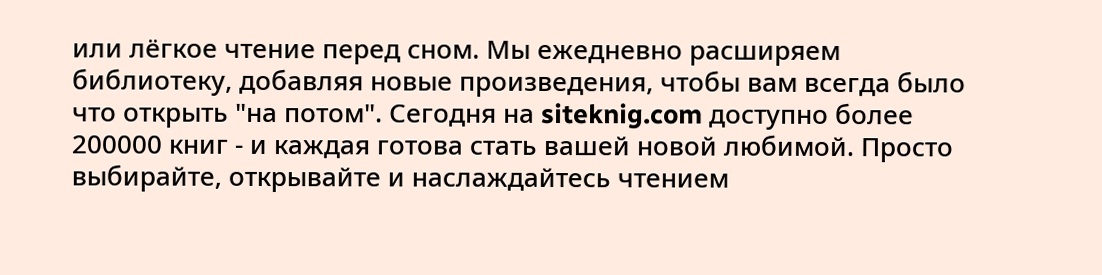или лёгкое чтение перед сном. Мы ежедневно расширяем библиотеку, добавляя новые произведения, чтобы вам всегда было что открыть "на потом". Сегодня на siteknig.com доступно более 200000 книг - и каждая готова стать вашей новой любимой. Просто выбирайте, открывайте и наслаждайтесь чтением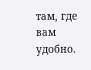там, где вам удобно.